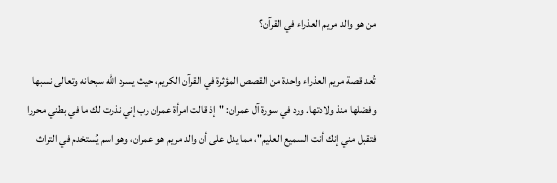من هو والد مريم العذراء في القرآن؟

تُعد قصة مريم العذراء واحدة من القصص المؤثرة في القرآن الكريم، حيث يسرد الله سبحانه وتعالى نسبها وفضلها منذ ولادتها. ورد في سورة آل عمران: "إذ قالت امرأة عمران رب إني نذرت لك ما في بطني محررا فتقبل مني إنك أنت السميع العليم"، مما يدل على أن والد مريم هو عمران، وهو اسم يُستخدم في التراث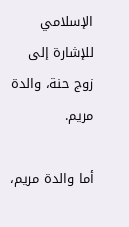الإسلامي للإشارة إلى زوج حنة، والدة مريم.

أما والدة مريم،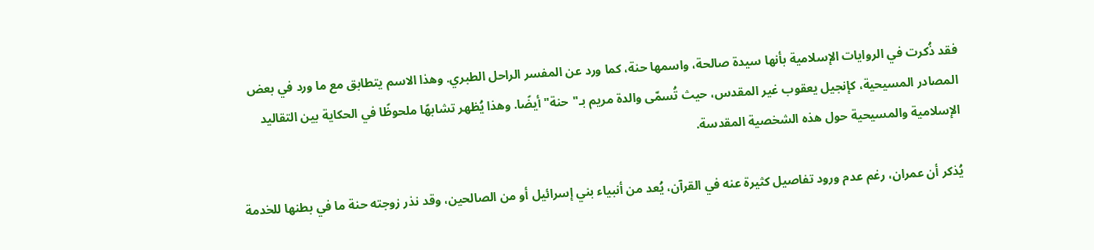فقد ذُكرت في الروايات الإسلامية بأنها سيدة صالحة، واسمها حنة، كما ورد عن المفسر الراحل الطبري. وهذا الاسم يتطابق مع ما ورد في بعض المصادر المسيحية، كإنجيل يعقوب غير المقدس، حيث تُسمّى والدة مريم بـ"حنة" أيضًا. وهذا يُظهر تشابهًا ملحوظًا في الحكاية بين التقاليد الإسلامية والمسيحية حول هذه الشخصية المقدسة.

يُذكر أن عمران، رغم عدم ورود تفاصيل كثيرة عنه في القرآن، يُعد من أنبياء بني إسرائيل أو من الصالحين، وقد نذر زوجته حنة ما في بطنها للخدمة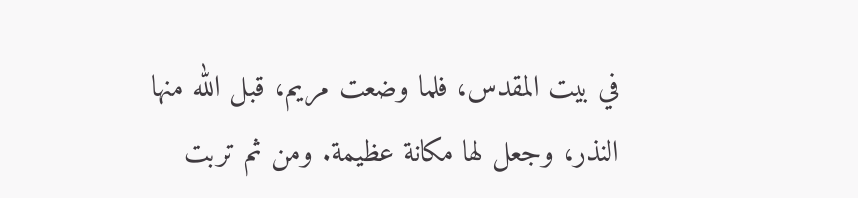في بيت المقدس، فلما وضعت مريم، قبل الله منها النذر، وجعل لها مكانة عظيمة. ومن ثم تربت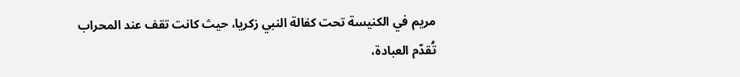مريم في الكنيسة تحت كفالة النبي زكريا، حيث كانت تقف عند المحراب تُقدّم العبادة،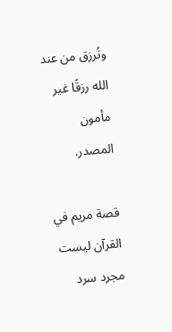وتُرزق من عند الله رزقًا غير مأمون المصدر.

قصة مريم في القرآن ليست مجرد سرد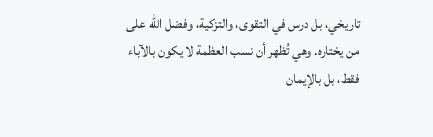تاريخي، بل درس في التقوى، والتزكية، وفضل الله على من يختاره. وهي تُظهر أن نسب العظمة لا يكون بالآباء فقط، بل بالإيمان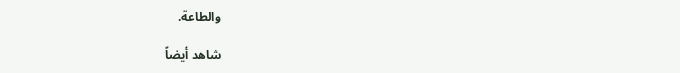والطاعة.

شاهد أيضاً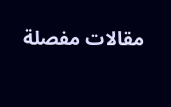مقالات مفصلة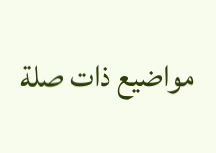مواضيع ذات صلة